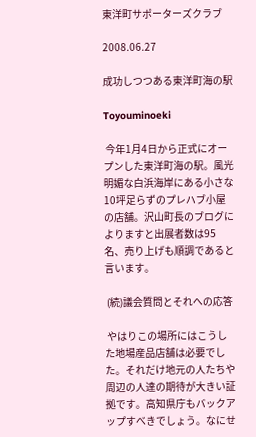東洋町サポーターズクラブ

2008.06.27

成功しつつある東洋町海の駅

Toyouminoeki

 今年1月4日から正式にオープンした東洋町海の駅。風光明媚な白浜海岸にある小さな10坪足らずのプレハブ小屋の店舗。沢山町長のブログによりますと出展者数は95名、売り上げも順調であると言います。

 (続)議会質問とそれへの応答

 やはりこの場所にはこうした地場産品店舗は必要でした。それだけ地元の人たちや周辺の人達の期待が大きい証拠です。高知県庁もバックアップすべきでしょう。なにせ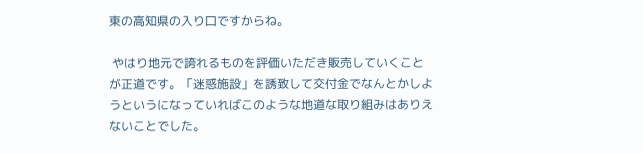東の高知県の入り口ですからね。

 やはり地元で誇れるものを評価いただき販売していくことが正道です。「迷惑施設」を誘致して交付金でなんとかしようというになっていればこのような地道な取り組みはありえないことでした。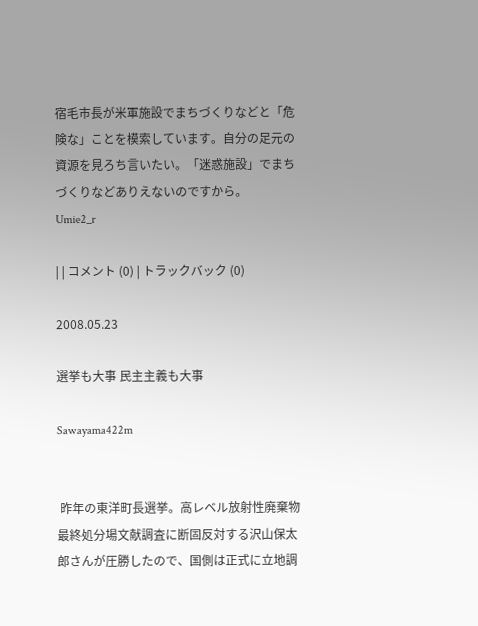宿毛市長が米軍施設でまちづくりなどと「危険な」ことを模索しています。自分の足元の資源を見ろち言いたい。「迷惑施設」でまちづくりなどありえないのですから。
Umie2_r

| | コメント (0) | トラックバック (0)

2008.05.23

選挙も大事 民主主義も大事

Sawayama422m


 昨年の東洋町長選挙。高レベル放射性廃棄物最終処分場文献調査に断固反対する沢山保太郎さんが圧勝したので、国側は正式に立地調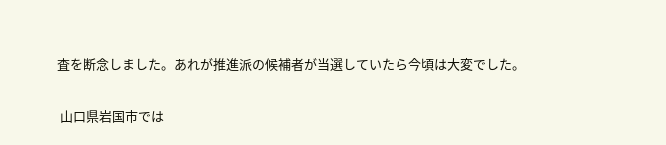査を断念しました。あれが推進派の候補者が当選していたら今頃は大変でした。

 山口県岩国市では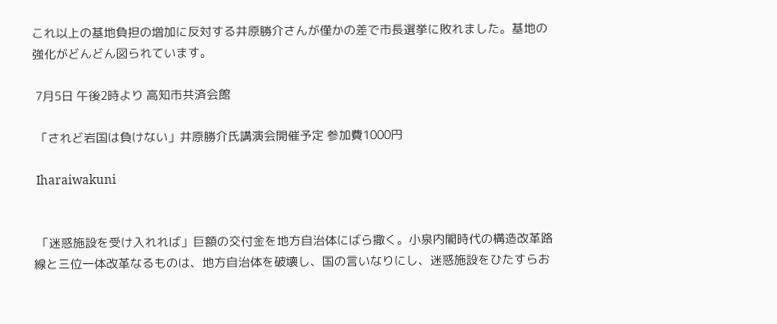これ以上の基地負担の増加に反対する井原勝介さんが僅かの差で市長選挙に敗れました。基地の強化がどんどん図られています。

 7月5日 午後2時より 高知市共済会館

 「されど岩国は負けない」井原勝介氏講演会開催予定 参加費1000円

 Iharaiwakuni


 「迷惑施設を受け入れれば」巨額の交付金を地方自治体にばら撒く。小泉内閣時代の構造改革路線と三位一体改革なるものは、地方自治体を破壊し、国の言いなりにし、迷惑施設をひたすらお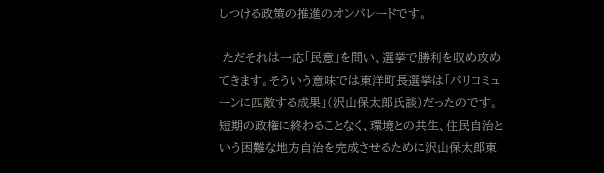しつける政策の推進のオンパレードです。

 ただそれは一応「民意」を問い、選挙で勝利を収め攻めてきます。そういう意味では東洋町長選挙は「パリコミューンに匹敵する成果」(沢山保太郎氏談)だったのです。短期の政権に終わることなく、環境との共生、住民自治という困難な地方自治を完成させるために沢山保太郎東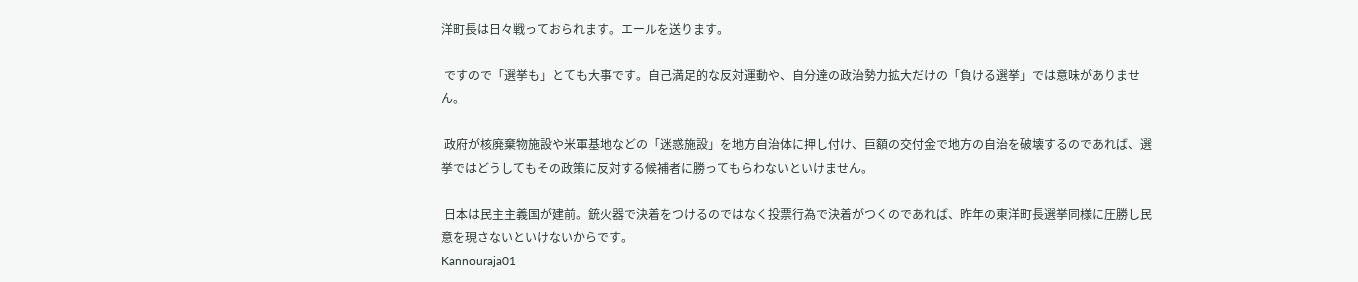洋町長は日々戦っておられます。エールを送ります。

 ですので「選挙も」とても大事です。自己満足的な反対運動や、自分達の政治勢力拡大だけの「負ける選挙」では意味がありません。

 政府が核廃棄物施設や米軍基地などの「迷惑施設」を地方自治体に押し付け、巨額の交付金で地方の自治を破壊するのであれば、選挙ではどうしてもその政策に反対する候補者に勝ってもらわないといけません。

 日本は民主主義国が建前。銃火器で決着をつけるのではなく投票行為で決着がつくのであれば、昨年の東洋町長選挙同様に圧勝し民意を現さないといけないからです。
Kannouraja01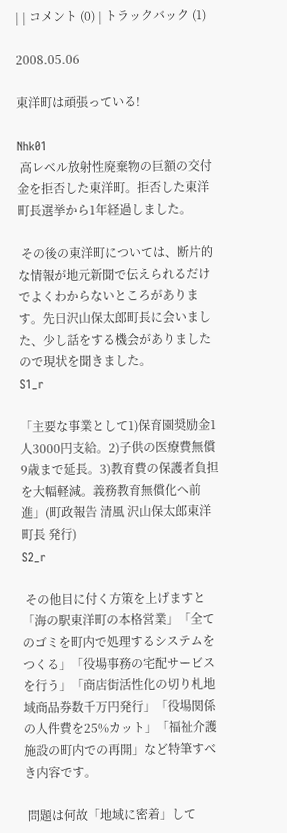| | コメント (0) | トラックバック (1)

2008.05.06

東洋町は頑張っている!

Nhk01
 高レベル放射性廃棄物の巨額の交付金を拒否した東洋町。拒否した東洋町長選挙から1年経過しました。

 その後の東洋町については、断片的な情報が地元新聞で伝えられるだけでよくわからないところがあります。先日沢山保太郎町長に会いました、少し話をする機会がありましたので現状を聞きました。
S1_r

「主要な事業として1)保育園奨励金1人3000円支給。2)子供の医療費無償9歳まで延長。3)教育費の保護者負担を大幅軽減。義務教育無償化へ前進」(町政報告 清風 沢山保太郎東洋町長 発行)
S2_r

 その他目に付く方策を上げますと「海の駅東洋町の本格営業」「全てのゴミを町内で処理するシステムをつくる」「役場事務の宅配サービスを行う」「商店街活性化の切り札地域商品券数千万円発行」「役場関係の人件費を25%カット」「福祉介護施設の町内での再開」など特筆すべき内容です。

 問題は何故「地域に密着」して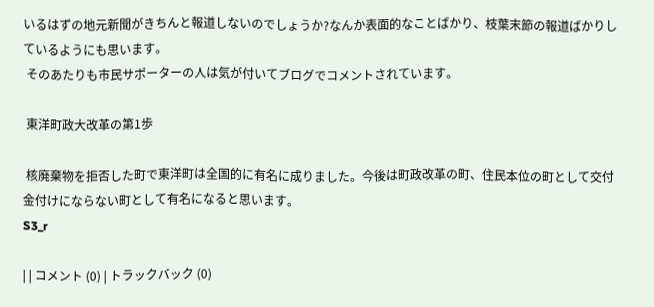いるはずの地元新聞がきちんと報道しないのでしょうか?なんか表面的なことばかり、枝葉末節の報道ばかりしているようにも思います。
 そのあたりも市民サポーターの人は気が付いてブログでコメントされています。

 東洋町政大改革の第1歩

 核廃棄物を拒否した町で東洋町は全国的に有名に成りました。今後は町政改革の町、住民本位の町として交付金付けにならない町として有名になると思います。
S3_r

| | コメント (0) | トラックバック (0)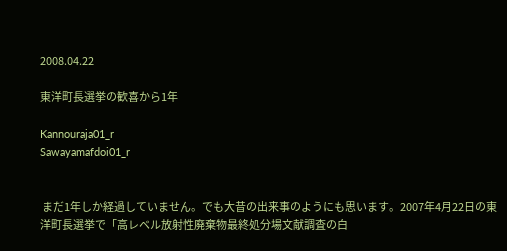2008.04.22

東洋町長選挙の歓喜から1年

Kannouraja01_r
Sawayamafdoi01_r


 まだ1年しか経過していません。でも大昔の出来事のようにも思います。2007年4月22日の東洋町長選挙で「高レベル放射性廃棄物最終処分場文献調査の白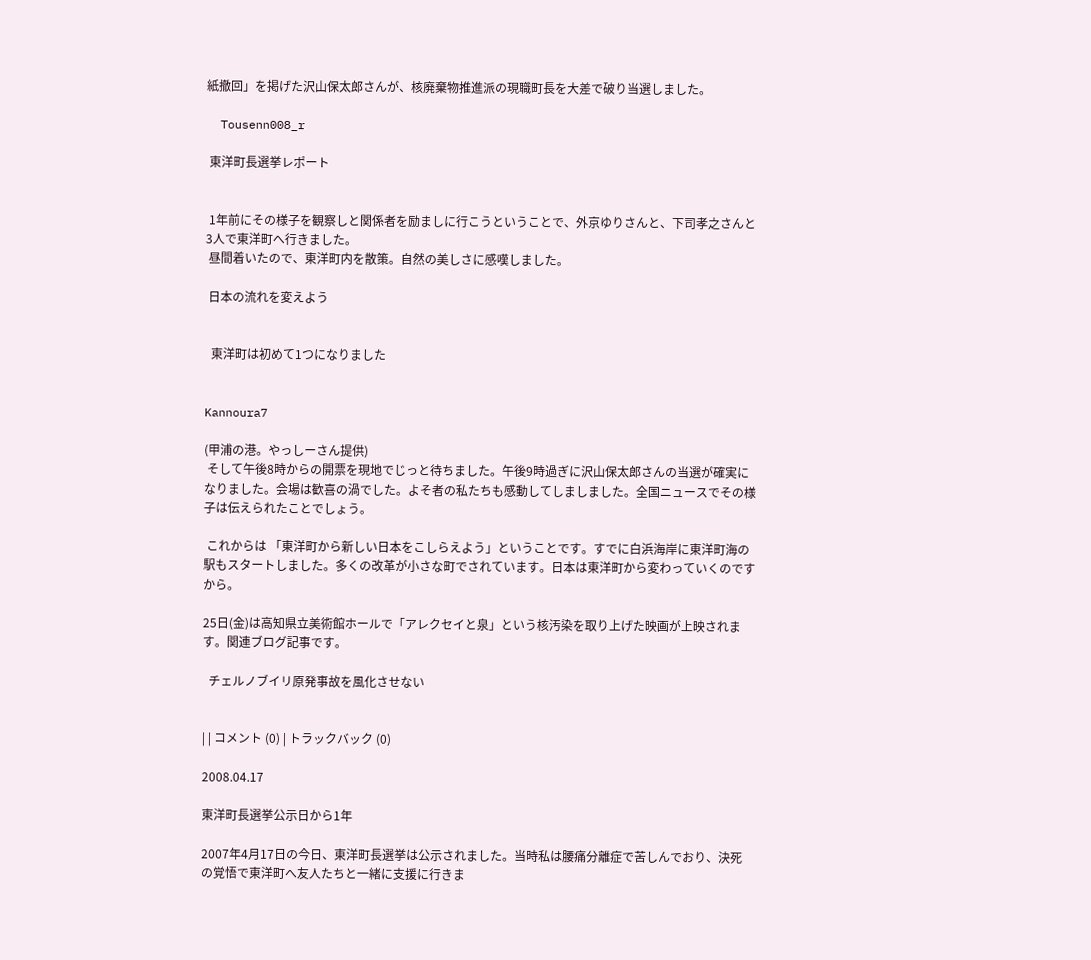紙撤回」を掲げた沢山保太郎さんが、核廃棄物推進派の現職町長を大差で破り当選しました。

  Tousenn008_r

 東洋町長選挙レポート


 1年前にその様子を観察しと関係者を励ましに行こうということで、外京ゆりさんと、下司孝之さんと3人で東洋町へ行きました。
 昼間着いたので、東洋町内を散策。自然の美しさに感嘆しました。

 日本の流れを変えよう


  東洋町は初めて1つになりました


Kannoura7

(甲浦の港。やっしーさん提供)
 そして午後8時からの開票を現地でじっと待ちました。午後9時過ぎに沢山保太郎さんの当選が確実になりました。会場は歓喜の渦でした。よそ者の私たちも感動してしましました。全国ニュースでその様子は伝えられたことでしょう。

 これからは 「東洋町から新しい日本をこしらえよう」ということです。すでに白浜海岸に東洋町海の駅もスタートしました。多くの改革が小さな町でされています。日本は東洋町から変わっていくのですから。

25日(金)は高知県立美術館ホールで「アレクセイと泉」という核汚染を取り上げた映画が上映されます。関連ブログ記事です。

  チェルノブイリ原発事故を風化させない


| | コメント (0) | トラックバック (0)

2008.04.17

東洋町長選挙公示日から1年

2007年4月17日の今日、東洋町長選挙は公示されました。当時私は腰痛分離症で苦しんでおり、決死の覚悟で東洋町へ友人たちと一緒に支援に行きま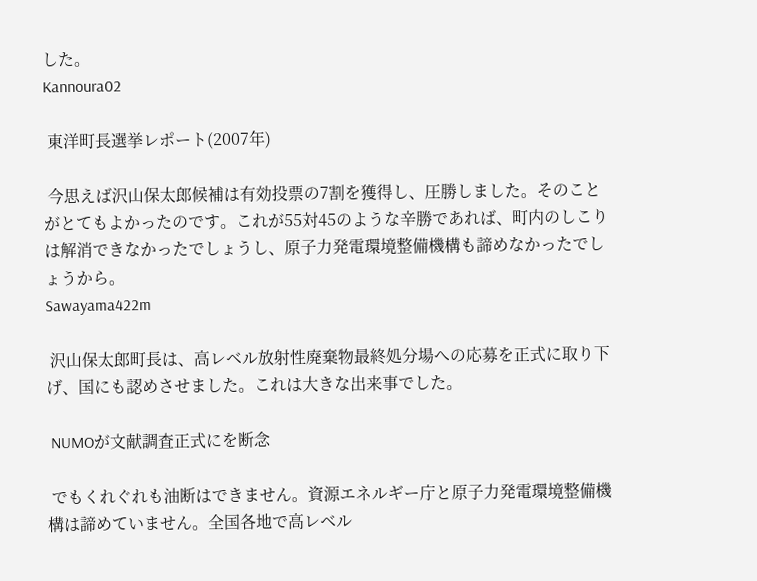した。
Kannoura02

 東洋町長選挙レポート(2007年)

 今思えば沢山保太郎候補は有効投票の7割を獲得し、圧勝しました。そのことがとてもよかったのです。これが55対45のような辛勝であれば、町内のしこりは解消できなかったでしょうし、原子力発電環境整備機構も諦めなかったでしょうから。
Sawayama422m

 沢山保太郎町長は、高レベル放射性廃棄物最終処分場への応募を正式に取り下げ、国にも認めさせました。これは大きな出来事でした。

 NUMOが文献調査正式にを断念

 でもくれぐれも油断はできません。資源エネルギー庁と原子力発電環境整備機構は諦めていません。全国各地で高レベル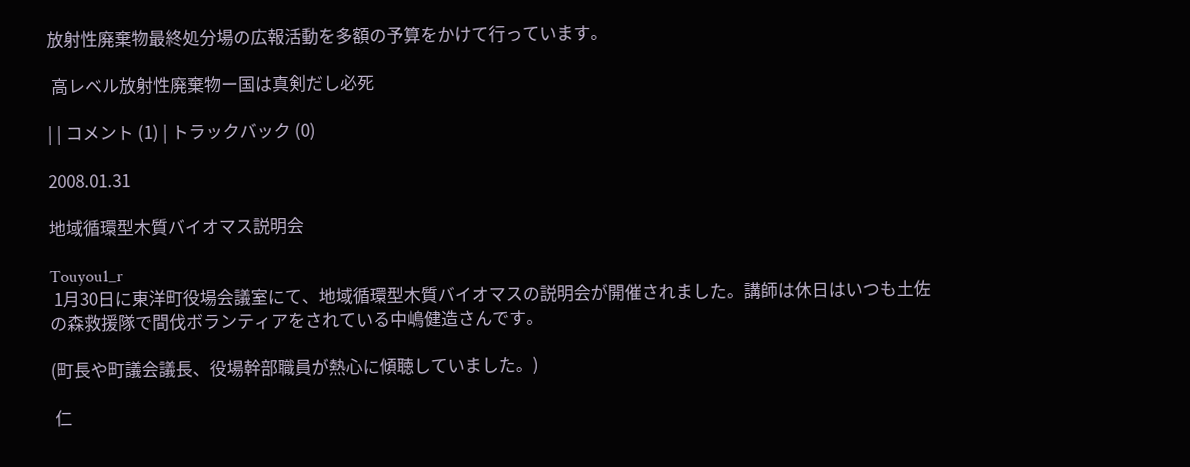放射性廃棄物最終処分場の広報活動を多額の予算をかけて行っています。

 高レベル放射性廃棄物ー国は真剣だし必死

| | コメント (1) | トラックバック (0)

2008.01.31

地域循環型木質バイオマス説明会

Touyou1_r
 1月30日に東洋町役場会議室にて、地域循環型木質バイオマスの説明会が開催されました。講師は休日はいつも土佐の森救援隊で間伐ボランティアをされている中嶋健造さんです。

(町長や町議会議長、役場幹部職員が熱心に傾聴していました。)

 仁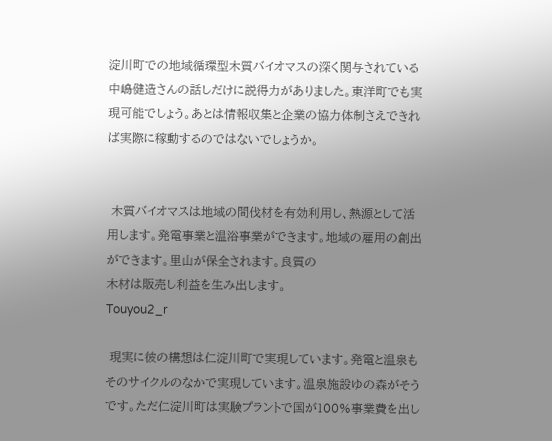淀川町での地域循環型木質バイオマスの深く関与されている中嶋健造さんの話しだけに説得力がありました。東洋町でも実現可能でしょう。あとは情報収集と企業の協力体制さえできれば実際に稼動するのではないでしょうか。


 木質バイオマスは地域の間伐材を有効利用し、熱源として活用します。発電事業と温浴事業ができます。地域の雇用の創出ができます。里山が保全されます。良質の
木材は販売し利益を生み出します。
Touyou2_r

 現実に彼の構想は仁淀川町で実現しています。発電と温泉もそのサイクルのなかで実現しています。温泉施設ゆの森がそうです。ただ仁淀川町は実験プラントで国が100%事業費を出し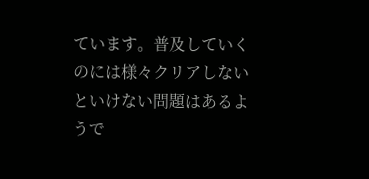ています。普及していくのには様々クリアしないといけない問題はあるようで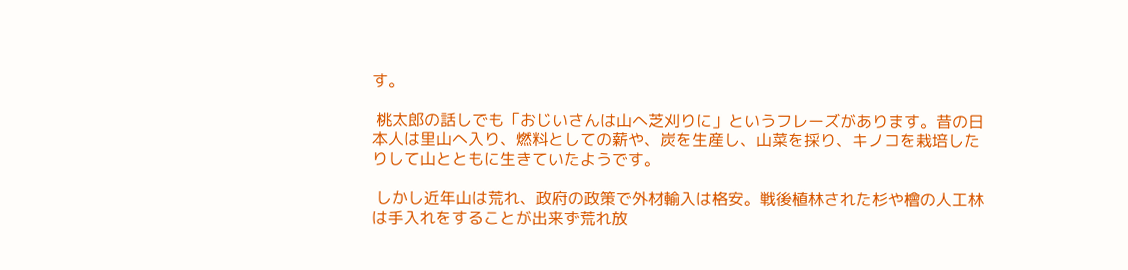す。

 桃太郎の話しでも「おじいさんは山へ芝刈りに」というフレーズがあります。昔の日本人は里山へ入り、燃料としての薪や、炭を生産し、山菜を採り、キノコを栽培したりして山とともに生きていたようです。

 しかし近年山は荒れ、政府の政策で外材輸入は格安。戦後植林された杉や檜の人工林は手入れをすることが出来ず荒れ放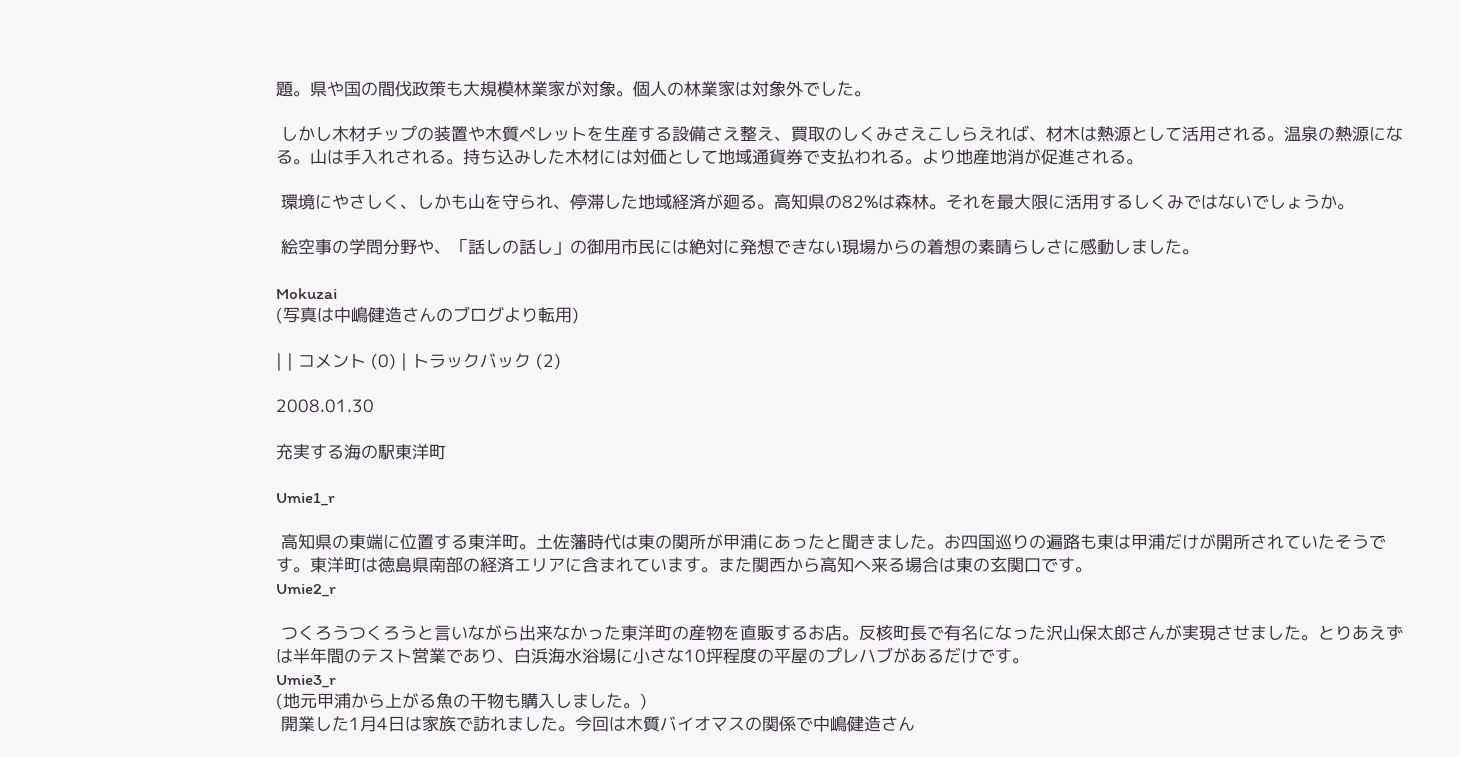題。県や国の間伐政策も大規模林業家が対象。個人の林業家は対象外でした。

 しかし木材チップの装置や木質ペレットを生産する設備さえ整え、買取のしくみさえこしらえれば、材木は熱源として活用される。温泉の熱源になる。山は手入れされる。持ち込みした木材には対価として地域通貨券で支払われる。より地産地消が促進される。

 環境にやさしく、しかも山を守られ、停滞した地域経済が廻る。高知県の82%は森林。それを最大限に活用するしくみではないでしょうか。

 絵空事の学問分野や、「話しの話し」の御用市民には絶対に発想できない現場からの着想の素晴らしさに感動しました。

Mokuzai
(写真は中嶋健造さんのブログより転用)

| | コメント (0) | トラックバック (2)

2008.01.30

充実する海の駅東洋町

Umie1_r

 高知県の東端に位置する東洋町。土佐藩時代は東の関所が甲浦にあったと聞きました。お四国巡りの遍路も東は甲浦だけが開所されていたそうです。東洋町は徳島県南部の経済エリアに含まれています。また関西から高知へ来る場合は東の玄関口です。
Umie2_r

 つくろうつくろうと言いながら出来なかった東洋町の産物を直販するお店。反核町長で有名になった沢山保太郎さんが実現させました。とりあえずは半年間のテスト営業であり、白浜海水浴場に小さな10坪程度の平屋のプレハブがあるだけです。
Umie3_r
(地元甲浦から上がる魚の干物も購入しました。)
 開業した1月4日は家族で訪れました。今回は木質バイオマスの関係で中嶋健造さん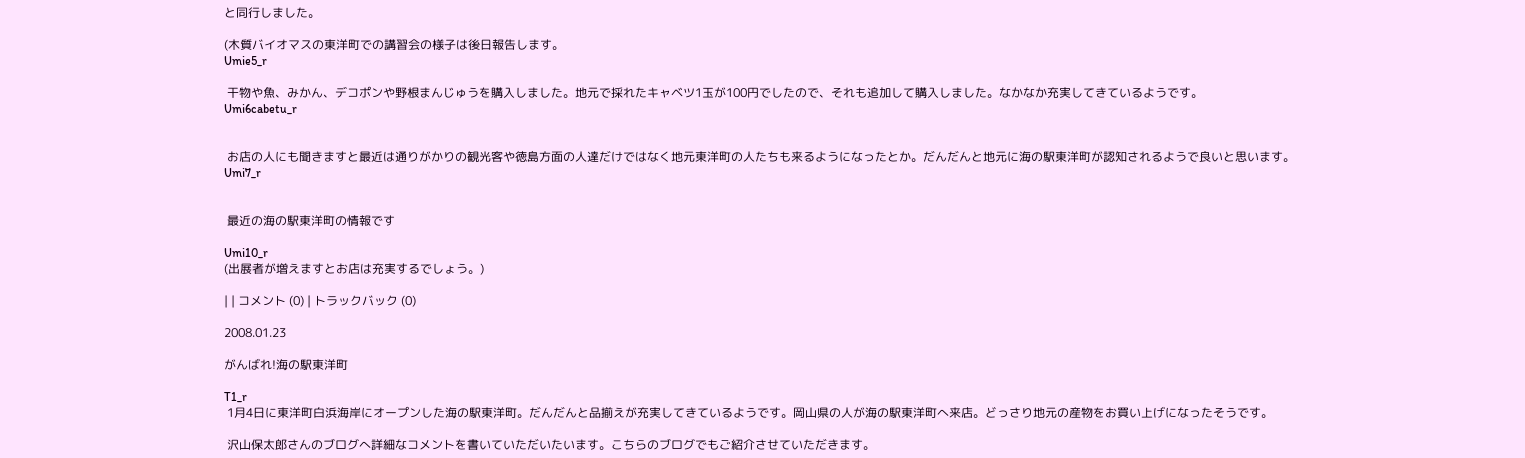と同行しました。

(木質バイオマスの東洋町での講習会の様子は後日報告します。
Umie5_r

 干物や魚、みかん、デコポンや野根まんじゅうを購入しました。地元で採れたキャベツ1玉が100円でしたので、それも追加して購入しました。なかなか充実してきているようです。
Umi6cabetu_r


 お店の人にも聞きますと最近は通りがかりの観光客や徳島方面の人達だけではなく地元東洋町の人たちも来るようになったとか。だんだんと地元に海の駅東洋町が認知されるようで良いと思います。
Umi7_r


 最近の海の駅東洋町の情報です

Umi10_r
(出展者が増えますとお店は充実するでしょう。)

| | コメント (0) | トラックバック (0)

2008.01.23

がんばれ!海の駅東洋町

T1_r
 1月4日に東洋町白浜海岸にオープンした海の駅東洋町。だんだんと品揃えが充実してきているようです。岡山県の人が海の駅東洋町へ来店。どっさり地元の産物をお買い上げになったそうです。

 沢山保太郎さんのブログへ詳細なコメントを書いていただいたいます。こちらのブログでもご紹介させていただきます。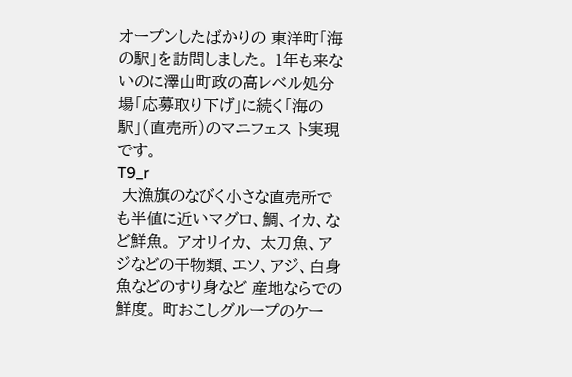オープンしたばかりの 東洋町「海の駅」を訪問しました。 1年も来ないのに澤山町政の高レベル処分場「応募取り下げ」に続く「海の駅」(直売所)のマニフェス ト実現です。
T9_r
 大漁旗のなびく小さな直売所でも半値に近いマグロ、鯛、イカ、など鮮魚。 アオリイカ、 太刀魚、アジなどの干物類、エソ、アジ、白身魚などのすり身など 産地ならでの鮮度。 町おこしグループのケー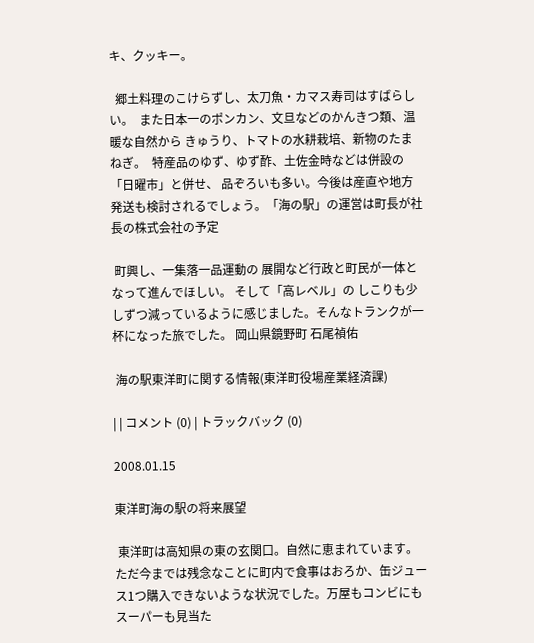キ、クッキー。

  郷土料理のこけらずし、太刀魚・カマス寿司はすばらしい。  また日本一のポンカン、文旦などのかんきつ類、温暖な自然から きゅうり、トマトの水耕栽培、新物のたまねぎ。  特産品のゆず、ゆず酢、土佐金時などは併設の「日曜市」と併せ、 品ぞろいも多い。今後は産直や地方発送も検討されるでしょう。「海の駅」の運営は町長が社長の株式会社の予定

 町興し、一集落一品運動の 展開など行政と町民が一体となって進んでほしい。 そして「高レベル」の しこりも少しずつ減っているように感じました。そんなトランクが一杯になった旅でした。 岡山県鏡野町 石尾禎佑

 海の駅東洋町に関する情報(東洋町役場産業経済課)

| | コメント (0) | トラックバック (0)

2008.01.15

東洋町海の駅の将来展望

 東洋町は高知県の東の玄関口。自然に恵まれています。ただ今までは残念なことに町内で食事はおろか、缶ジュース1つ購入できないような状況でした。万屋もコンビにもスーパーも見当た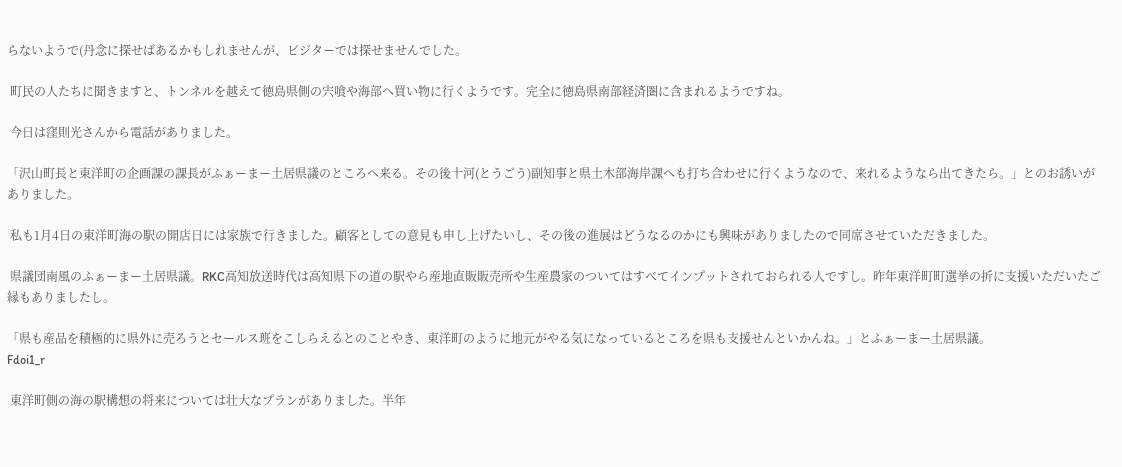らないようで(丹念に探せばあるかもしれませんが、ビジターでは探せませんでした。

 町民の人たちに聞きますと、トンネルを越えて徳島県側の宍喰や海部へ買い物に行くようです。完全に徳島県南部経済圏に含まれるようですね。

 今日は窪則光さんから電話がありました。

「沢山町長と東洋町の企画課の課長がふぁーまー土居県議のところへ来る。その後十河(とうごう)副知事と県土木部海岸課へも打ち合わせに行くようなので、来れるようなら出てきたら。」とのお誘いがありました。

 私も1月4日の東洋町海の駅の開店日には家族で行きました。顧客としての意見も申し上げたいし、その後の進展はどうなるのかにも興味がありましたので同席させていただきました。

 県議団南風のふぁーまー土居県議。RKC高知放送時代は高知県下の道の駅やら産地直販販売所や生産農家のついてはすべてインプットされておられる人ですし。昨年東洋町町選挙の折に支援いただいたご縁もありましたし。

「県も産品を積極的に県外に売ろうとセールス班をこしらえるとのことやき、東洋町のように地元がやる気になっているところを県も支援せんといかんね。」とふぁーまー土居県議。
Fdoi1_r

 東洋町側の海の駅構想の将来については壮大なプランがありました。半年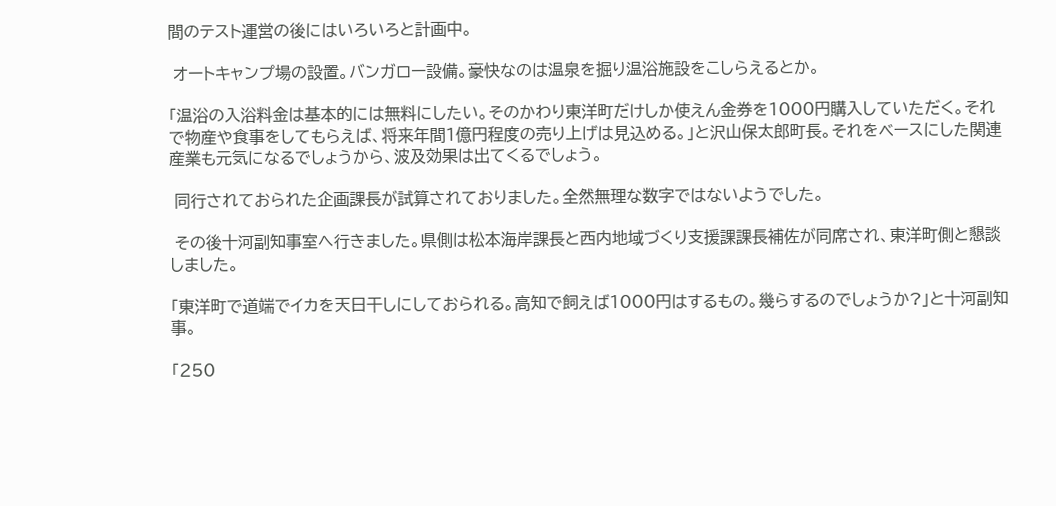間のテスト運営の後にはいろいろと計画中。

 オートキャンプ場の設置。バンガロー設備。豪快なのは温泉を掘り温浴施設をこしらえるとか。

「温浴の入浴料金は基本的には無料にしたい。そのかわり東洋町だけしか使えん金券を1000円購入していただく。それで物産や食事をしてもらえば、将来年間1億円程度の売り上げは見込める。」と沢山保太郎町長。それをベースにした関連産業も元気になるでしょうから、波及効果は出てくるでしょう。

 同行されておられた企画課長が試算されておりました。全然無理な数字ではないようでした。

 その後十河副知事室へ行きました。県側は松本海岸課長と西内地域づくり支援課課長補佐が同席され、東洋町側と懇談しました。

「東洋町で道端でイカを天日干しにしておられる。高知で飼えば1000円はするもの。幾らするのでしょうか?」と十河副知事。

「250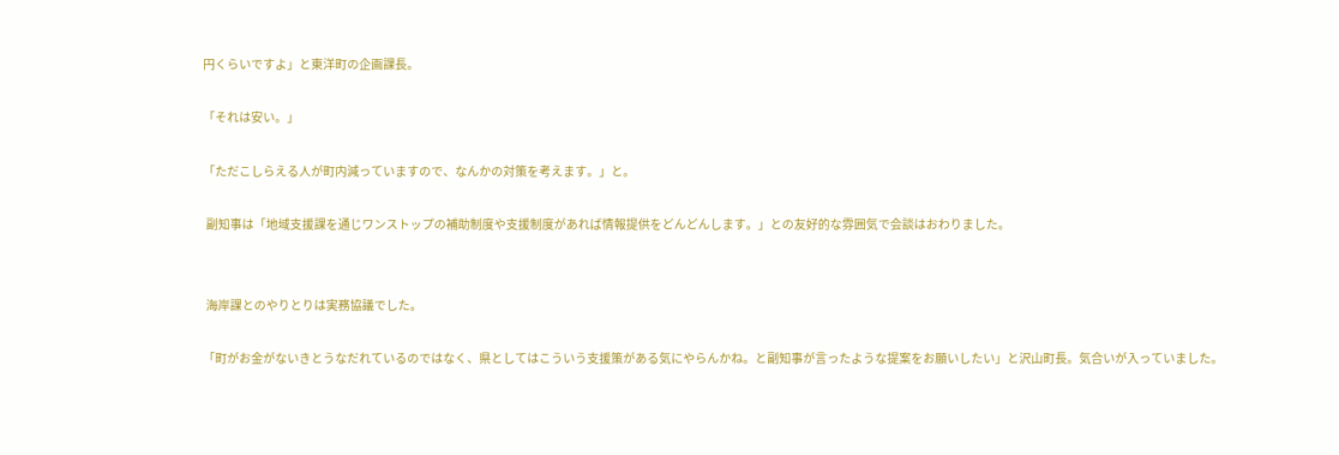円くらいですよ」と東洋町の企画課長。

「それは安い。」

「ただこしらえる人が町内減っていますので、なんかの対策を考えます。」と。

 副知事は「地域支援課を通じワンストップの補助制度や支援制度があれば情報提供をどんどんします。」との友好的な雰囲気で会談はおわりました。


 海岸課とのやりとりは実務協議でした。

「町がお金がないきとうなだれているのではなく、県としてはこういう支援策がある気にやらんかね。と副知事が言ったような提案をお願いしたい」と沢山町長。気合いが入っていました。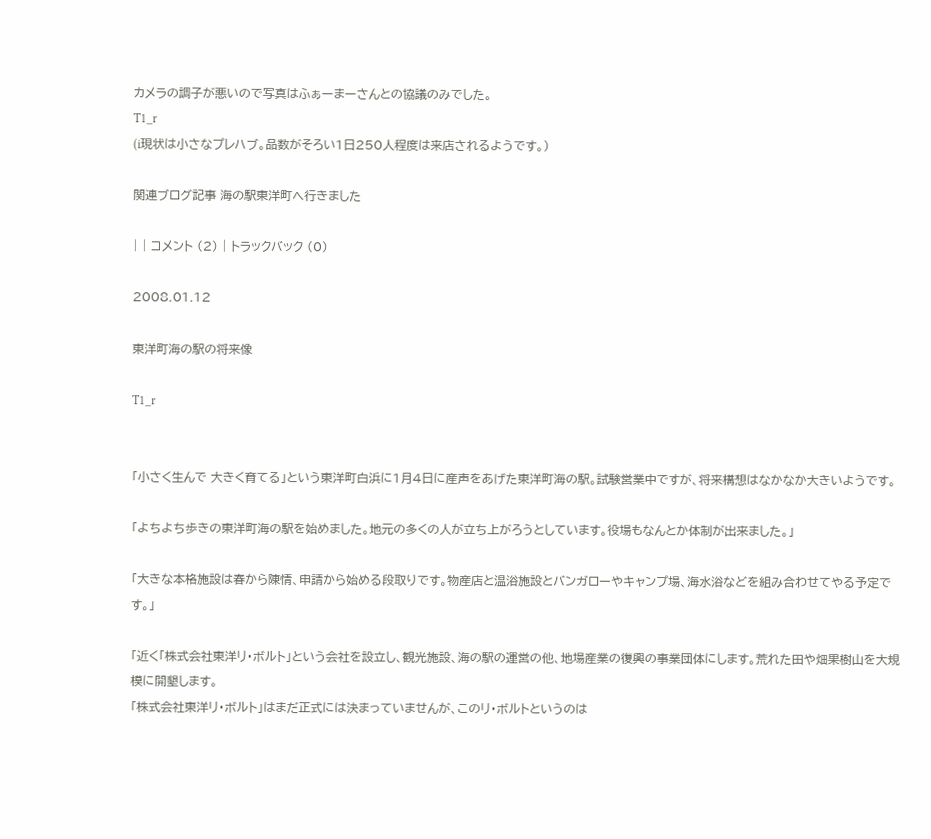カメラの調子が悪いので写真はふぁーまーさんとの協議のみでした。
T1_r
(i現状は小さなプレハブ。品数がそろい1日250人程度は来店されるようです。)

関連ブログ記事 海の駅東洋町へ行きました

| | コメント (2) | トラックバック (0)

2008.01.12

東洋町海の駅の将来像

T1_r


「小さく生んで 大きく育てる」という東洋町白浜に1月4日に産声をあげた東洋町海の駅。試験営業中ですが、将来構想はなかなか大きいようです。

「よちよち歩きの東洋町海の駅を始めました。地元の多くの人が立ち上がろうとしています。役場もなんとか体制が出来ました。」

「大きな本格施設は春から陳情、申請から始める段取りです。物産店と温浴施設とバンガローやキャンプ場、海水浴などを組み合わせてやる予定です。」

「近く「株式会社東洋リ・ボルト」という会社を設立し、観光施設、海の駅の運営の他、地場産業の復興の事業団体にします。荒れた田や畑果樹山を大規模に開墾します。
「株式会社東洋リ・ボルト」はまだ正式には決まっていませんが、このリ・ボルトというのは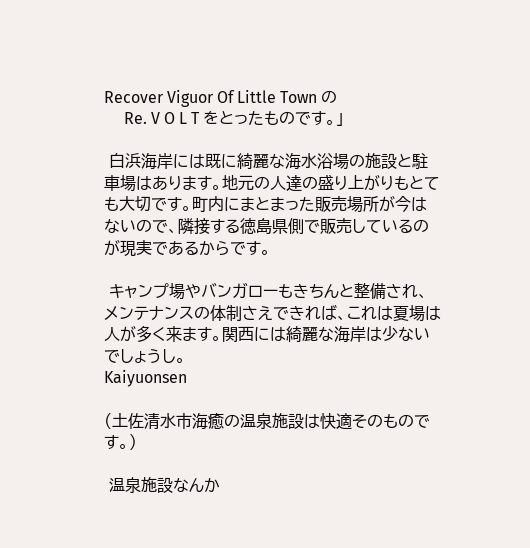Recover Viguor Of Little Town の
     Re. V O L T をとったものです。」

 白浜海岸には既に綺麗な海水浴場の施設と駐車場はあります。地元の人達の盛り上がりもとても大切です。町内にまとまった販売場所が今はないので、隣接する徳島県側で販売しているのが現実であるからです。

 キャンプ場やバンガローもきちんと整備され、メンテナンスの体制さえできれば、これは夏場は人が多く来ます。関西には綺麗な海岸は少ないでしょうし。
Kaiyuonsen

(土佐清水市海癒の温泉施設は快適そのものです。)

 温泉施設なんか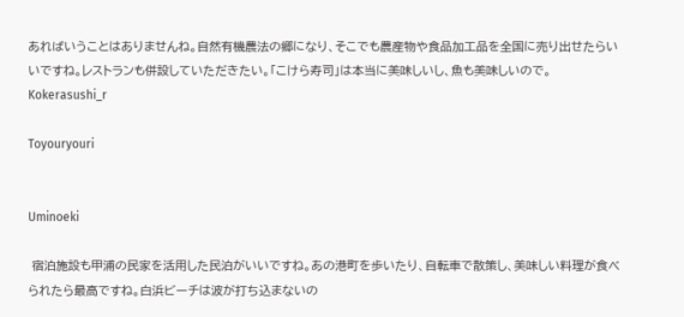あればいうことはありませんね。自然有機農法の郷になり、そこでも農産物や食品加工品を全国に売り出せたらいいですね。レストランも併設していただきたい。「こけら寿司」は本当に美味しいし、魚も美味しいので。
Kokerasushi_r

Toyouryouri


Uminoeki

 宿泊施設も甲浦の民家を活用した民泊がいいですね。あの港町を歩いたり、自転車で散策し、美味しい料理が食べられたら最高ですね。白浜ビーチは波が打ち込まないの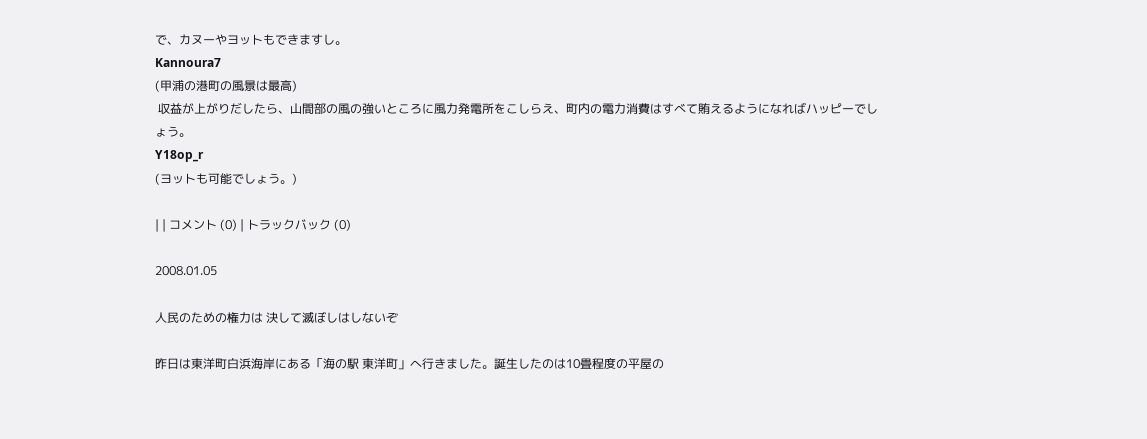で、カヌーやヨットもできますし。
Kannoura7
(甲浦の港町の風景は最高)
 収益が上がりだしたら、山間部の風の強いところに風力発電所をこしらえ、町内の電力消費はすべて賄えるようになればハッピーでしょう。
Y18op_r
(ヨットも可能でしょう。)

| | コメント (0) | トラックバック (0)

2008.01.05

人民のための権力は 決して滅ぼしはしないぞ

昨日は東洋町白浜海岸にある「海の駅 東洋町」へ行きました。誕生したのは10畳程度の平屋の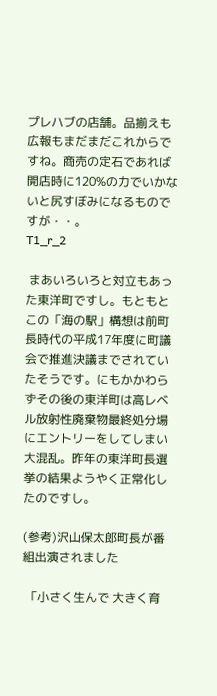プレハブの店舗。品揃えも広報もまだまだこれからですね。商売の定石であれば開店時に120%の力でいかないと尻すぼみになるものですが・・。
T1_r_2

 まあいろいろと対立もあった東洋町ですし。もともとこの「海の駅」構想は前町長時代の平成17年度に町議会で推進決議までされていたそうです。にもかかわらずその後の東洋町は高レベル放射性廃棄物最終処分場にエントリーをしてしまい大混乱。昨年の東洋町長選挙の結果ようやく正常化したのですし。

(参考)沢山保太郎町長が番組出演されました

 「小さく生んで 大きく育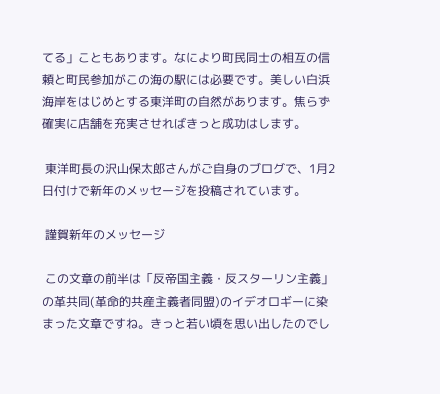てる」こともあります。なにより町民同士の相互の信頼と町民参加がこの海の駅には必要です。美しい白浜海岸をはじめとする東洋町の自然があります。焦らず確実に店舗を充実させればきっと成功はします。

 東洋町長の沢山保太郎さんがご自身のブログで、1月2日付けで新年のメッセージを投稿されています。

 謹賀新年のメッセージ

 この文章の前半は「反帝国主義・反スターリン主義」の革共同(革命的共産主義者同盟)のイデオロギーに染まった文章ですね。きっと若い頃を思い出したのでし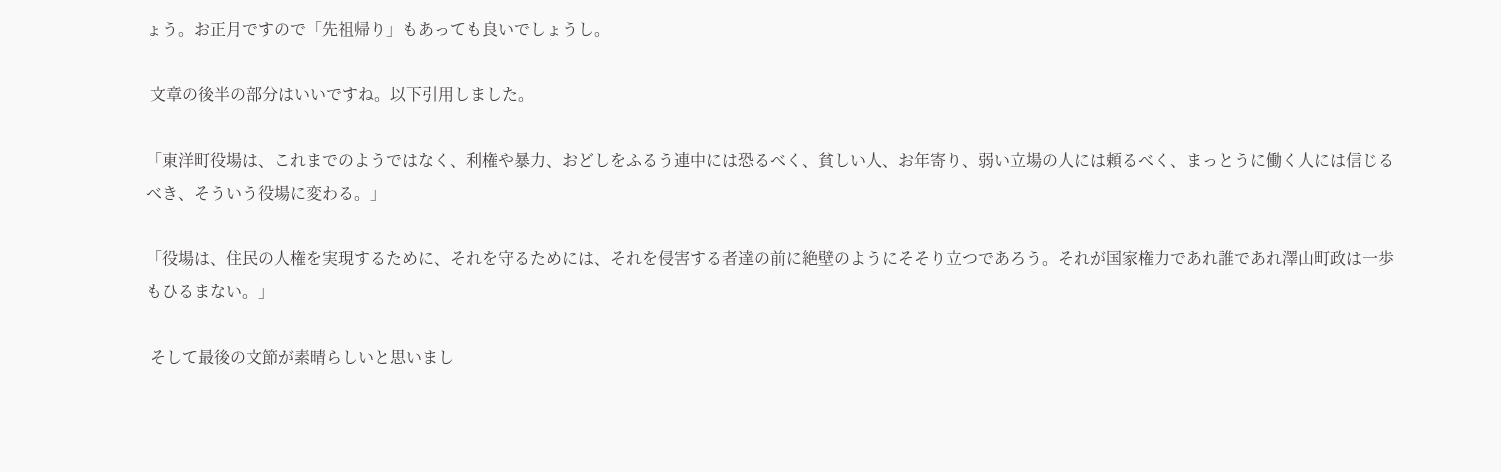ょう。お正月ですので「先祖帰り」もあっても良いでしょうし。

 文章の後半の部分はいいですね。以下引用しました。

「東洋町役場は、これまでのようではなく、利権や暴力、おどしをふるう連中には恐るべく、貧しい人、お年寄り、弱い立場の人には頼るべく、まっとうに働く人には信じるべき、そういう役場に変わる。」

「役場は、住民の人権を実現するために、それを守るためには、それを侵害する者達の前に絶壁のようにそそり立つであろう。それが国家権力であれ誰であれ澤山町政は一歩もひるまない。」

 そして最後の文節が素晴らしいと思いまし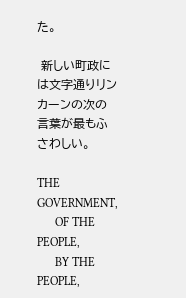た。

 新しい町政には文字通りリンカーンの次の言葉が最もふさわしい。

THE GOVERNMENT,
      OF THE PEOPLE,
      BY THE PEOPLE,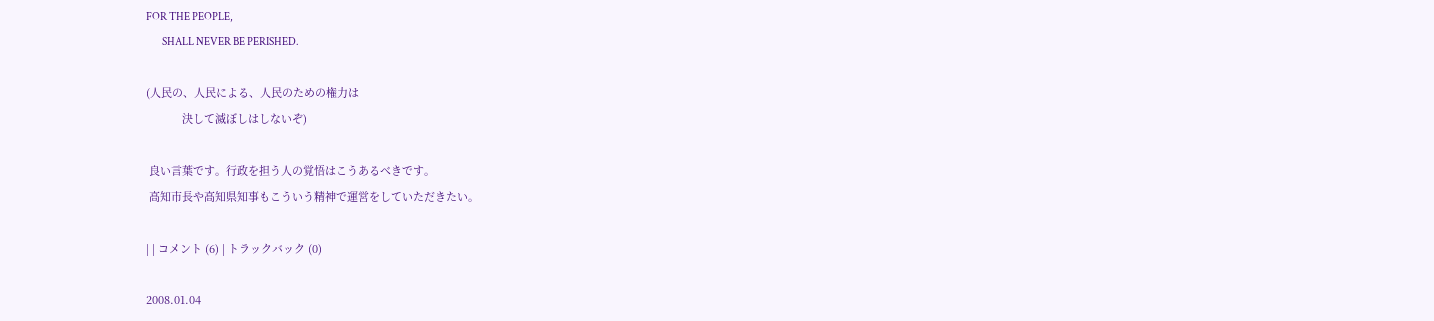FOR THE PEOPLE,
        SHALL NEVER BE PERISHED.

(人民の、人民による、人民のための権力は
            決して滅ぼしはしないぞ)

 良い言葉です。行政を担う人の覚悟はこうあるべきです。
 高知市長や高知県知事もこういう精神で運営をしていただきたい。

| | コメント (6) | トラックバック (0)

2008.01.04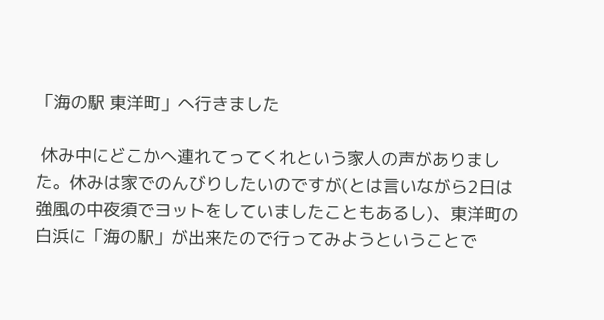「海の駅 東洋町」へ行きました

 休み中にどこかへ連れてってくれという家人の声がありました。休みは家でのんびりしたいのですが(とは言いながら2日は強風の中夜須でヨットをしていましたこともあるし)、東洋町の白浜に「海の駅」が出来たので行ってみようということで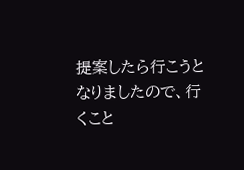提案したら行こうとなりましたので、行くこと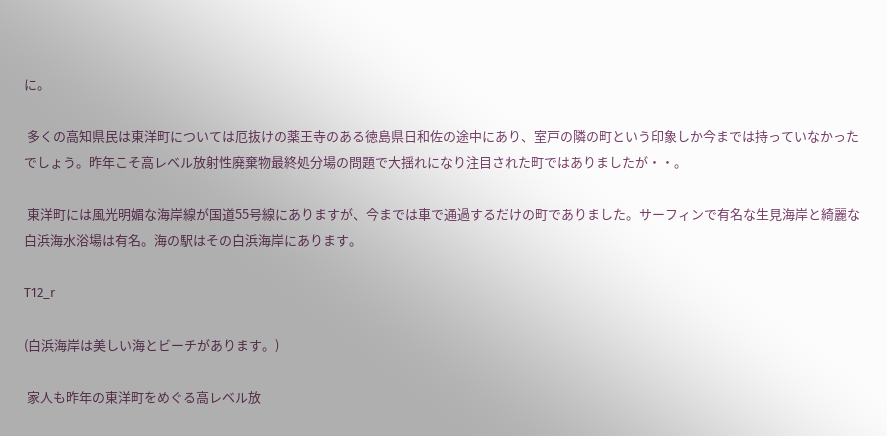に。

 多くの高知県民は東洋町については厄抜けの薬王寺のある徳島県日和佐の途中にあり、室戸の隣の町という印象しか今までは持っていなかったでしょう。昨年こそ高レベル放射性廃棄物最終処分場の問題で大揺れになり注目された町ではありましたが・・。

 東洋町には風光明媚な海岸線が国道55号線にありますが、今までは車で通過するだけの町でありました。サーフィンで有名な生見海岸と綺麗な白浜海水浴場は有名。海の駅はその白浜海岸にあります。

T12_r

(白浜海岸は美しい海とビーチがあります。)

 家人も昨年の東洋町をめぐる高レベル放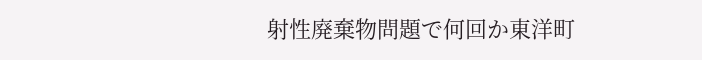射性廃棄物問題で何回か東洋町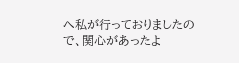へ私が行っておりましたので、関心があったよ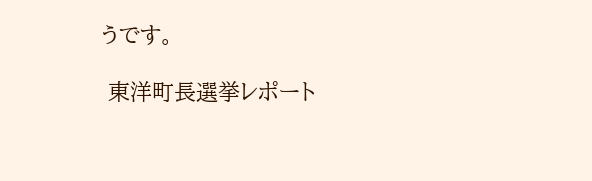うです。

 東洋町長選挙レポート